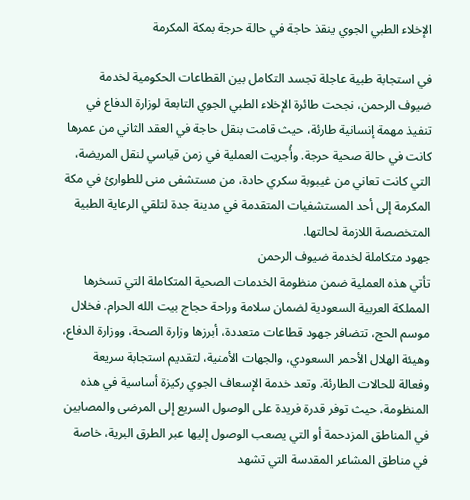الإخلاء الطبي الجوي ينقذ حاجة في حالة حرجة بمكة المكرمة

في استجابة طبية عاجلة تجسد التكامل بين القطاعات الحكومية لخدمة ضيوف الرحمن، نجحت طائرة الإخلاء الطبي الجوي التابعة لوزارة الدفاع في تنفيذ مهمة إنسانية طارئة، حيث قامت بنقل حاجة في العقد الثاني من عمرها كانت في حالة صحية حرجة. وأُجريت العملية في زمن قياسي لنقل المريضة، التي كانت تعاني من غيبوبة سكري حادة، من مستشفى منى للطوارئ في مكة المكرمة إلى أحد المستشفيات المتقدمة في مدينة جدة لتلقي الرعاية الطبية المتخصصة اللازمة لحالتها.
جهود متكاملة لخدمة ضيوف الرحمن
تأتي هذه العملية ضمن منظومة الخدمات الصحية المتكاملة التي تسخرها المملكة العربية السعودية لضمان سلامة وراحة حجاج بيت الله الحرام. فخلال موسم الحج، تتضافر جهود قطاعات متعددة، أبرزها وزارة الصحة، ووزارة الدفاع، وهيئة الهلال الأحمر السعودي، والجهات الأمنية، لتقديم استجابة سريعة وفعالة للحالات الطارئة. وتعد خدمة الإسعاف الجوي ركيزة أساسية في هذه المنظومة، حيث توفر قدرة فريدة على الوصول السريع إلى المرضى والمصابين في المناطق المزدحمة أو التي يصعب الوصول إليها عبر الطرق البرية، خاصة في مناطق المشاعر المقدسة التي تشهد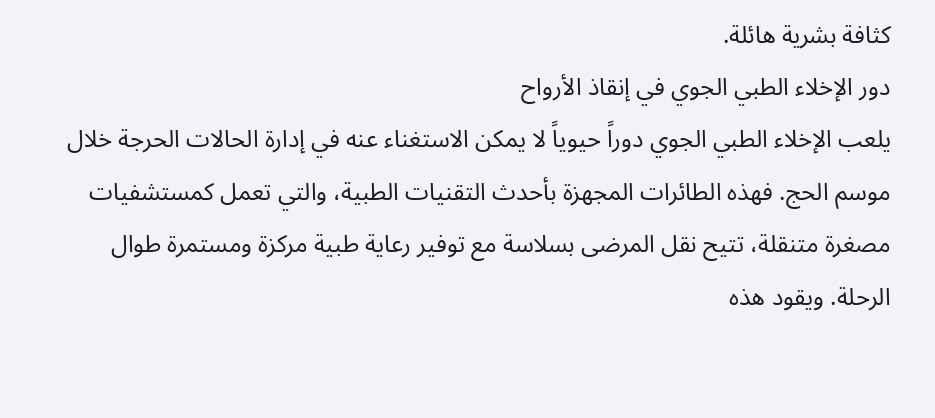كثافة بشرية هائلة.
دور الإخلاء الطبي الجوي في إنقاذ الأرواح
يلعب الإخلاء الطبي الجوي دوراً حيوياً لا يمكن الاستغناء عنه في إدارة الحالات الحرجة خلال موسم الحج. فهذه الطائرات المجهزة بأحدث التقنيات الطبية، والتي تعمل كمستشفيات مصغرة متنقلة، تتيح نقل المرضى بسلاسة مع توفير رعاية طبية مركزة ومستمرة طوال الرحلة. ويقود هذه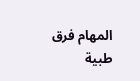المهام فرق طبية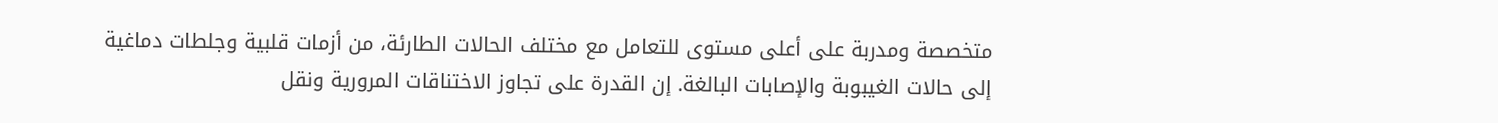متخصصة ومدربة على أعلى مستوى للتعامل مع مختلف الحالات الطارئة، من أزمات قلبية وجلطات دماغية إلى حالات الغيبوبة والإصابات البالغة. إن القدرة على تجاوز الاختناقات المرورية ونقل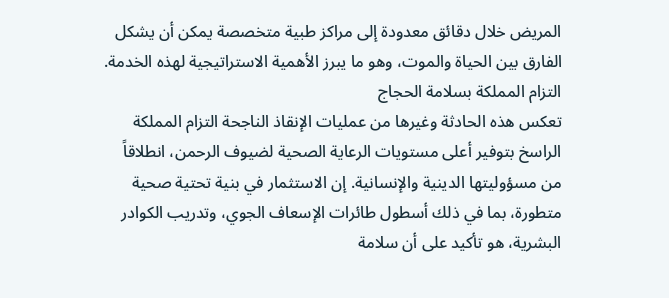المريض خلال دقائق معدودة إلى مراكز طبية متخصصة يمكن أن يشكل الفارق بين الحياة والموت، وهو ما يبرز الأهمية الاستراتيجية لهذه الخدمة.
التزام المملكة بسلامة الحجاج
تعكس هذه الحادثة وغيرها من عمليات الإنقاذ الناجحة التزام المملكة الراسخ بتوفير أعلى مستويات الرعاية الصحية لضيوف الرحمن، انطلاقاً من مسؤوليتها الدينية والإنسانية. إن الاستثمار في بنية تحتية صحية متطورة، بما في ذلك أسطول طائرات الإسعاف الجوي، وتدريب الكوادر البشرية، هو تأكيد على أن سلامة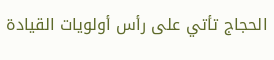الحجاج تأتي على رأس أولويات القيادة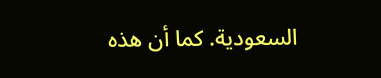السعودية. كما أن هذه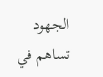الجهود تساهم في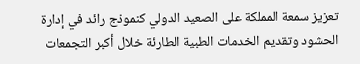تعزيز سمعة المملكة على الصعيد الدولي كنموذج رائد في إدارة الحشود وتقديم الخدمات الطبية الطارئة خلال أكبر التجمعات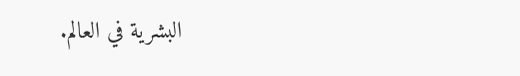البشرية في العالم.